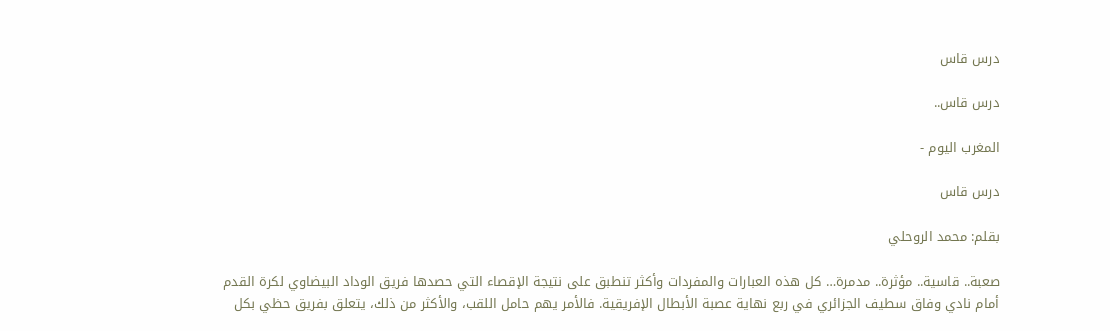درس قاس

درس قاس..

المغرب اليوم -

درس قاس

بقلم: محمد الروحلي

صعبة.. قاسية.. مؤثرة.. مدمرة… كل هذه العبارات والمفردات وأكثر تنطبق على نتيجة الإقصاء التي حصدها فريق الوداد البيضاوي لكرة القدم أمام نادي وفاق سطيف الجزائري في ربع نهاية عصبة الأبطال الإفريقية. فالأمر يهم حامل اللقب، والأكثر من ذلك، يتعلق بفريق حظي بكل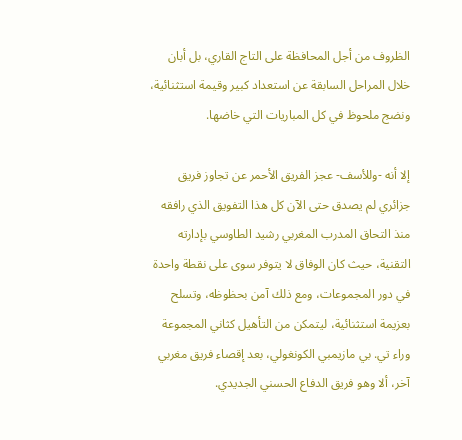الظروف من أجل المحافظة على التاج القاري، بل أبان خلال المراحل السابقة عن استعداد كبير وقيمة استثنائية، ونضج ملحوظ في كل المباريات التي خاضها.

إلا أنه -وللأسف- عجز الفريق الأحمر عن تجاوز فريق جزائري لم يصدق حتى الآن كل هذا التفويق الذي رافقه منذ التحاق المدرب المغربي رشيد الطاوسي بإدارته التقنية، حيث كان الوفاق لا يتوفر سوى على نقطة واحدة في دور المجموعات، ومع ذلك آمن بحظوظه، وتسلح بعزيمة استثنائية، ليتمكن من التأهيل كثاني المجموعة وراء تي. بي مازيمبي الكونغولي، بعد إقصاء فريق مغربي آخر، ألا وهو فريق الدفاع الحسني الجديدي.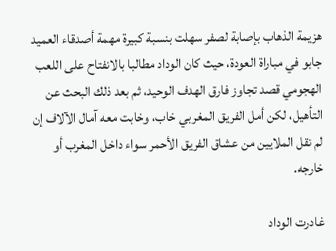هزيمة الذهاب بإصابة لصفر سهلت بنسبة كبيرة مهمة أصدقاء العميد جابو في مباراة العودة، حيث كان الوداد مطالبا بالانفتاح على اللعب الهجومي قصد تجاوز فارق الهدف الوحيد، ثم بعد ذلك البحث عن التأهيل، لكن أمل الفريق المغربي خاب، وخابت معه آمال الآلاف إن لم نقل الملايين من عشاق الفريق الأحمر سواء داخل المغرب أو خارجه.

غادرت الوداد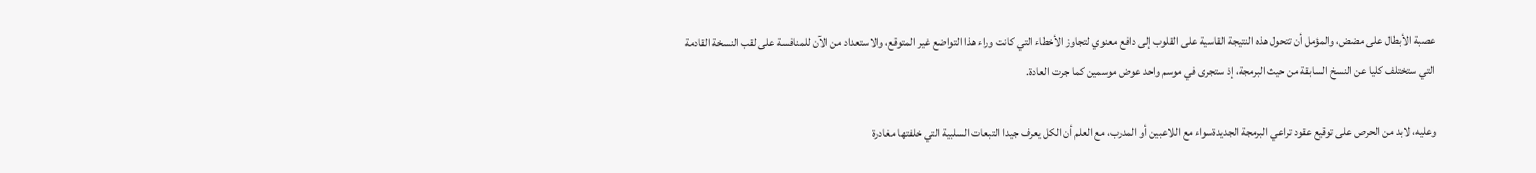عصبة الأبطال على مضض، والمؤمل أن تتحول هذه النتيجة القاسية على القلوب إلى دافع معنوي لتجاوز الأخطاء التي كانت وراء هذا التواضع غير المتوقع، والاستعداد من الآن للمنافسة على لقب النسخة القادمة التي ستختلف كليا عن النسخ السابقة من حيث البرمجة، إذ ستجرى في موسم واحد عوض موسمين كما جرت العادة.

وعليه، لابد من الحرص على توقيع عقود تراعي البرمجة الجديدةسواء مع اللاعبين أو المدرب، مع العلم أن الكل يعرف جيدا التبعات السلبية التي خلفتها مغادرة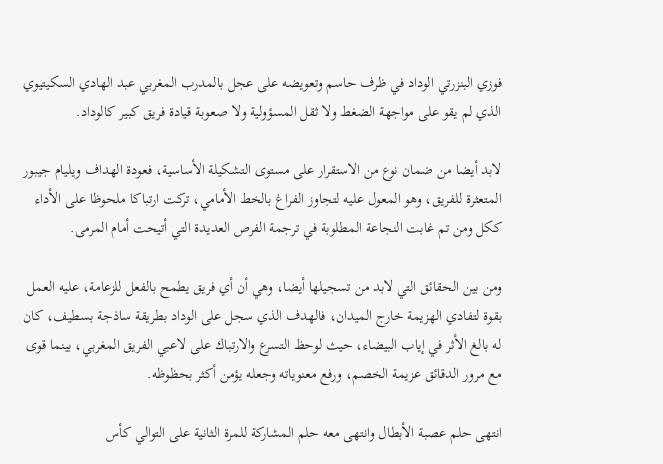فوزي البنزرتي الوداد في ظرف حاسم وتعويضه على عجل بالمدرب المغربي عبد الهادي السكيتيوي الذي لم يقو على مواجهة الضغط ولا ثقل المسؤولية ولا صعوبة قيادة فريق كبير كالوداد.

لابد أيضا من ضمان نوع من الاستقرار على مستوى التشكيلة الأساسية، فعودة الهداف ويليام جيبور المتعثرة للفريق، وهو المعول عليه لتجاوز الفراغ بالخط الأمامي، تركت ارتباكا ملحوظا على الأداء ككل ومن تم غابت النجاعة المطلوبة في ترجمة الفرص العديدة التي أتيحت أمام المرمى.

ومن بين الحقائق التي لابد من تسجيلها أيضا، وهي أن أي فريق يطمح بالفعل للزعامة، عليه العمل بقوة لتفادي الهزيمة خارج الميدان، فالهدف الذي سجل على الوداد بطريقة ساذجة بسطيف، كان له بالغ الأثر في إياب البيضاء، حيث لوحظ التسرع والارتباك على لاعبي الفريق المغربي، بينما قوى مع مرور الدقائق عزيمة الخصم، ورفع معنوياته وجعله يؤمن أكثر بحظوظه.

انتهى حلم عصبة الأبطال وانتهى معه حلم المشاركة للمرة الثانية على التوالي كأس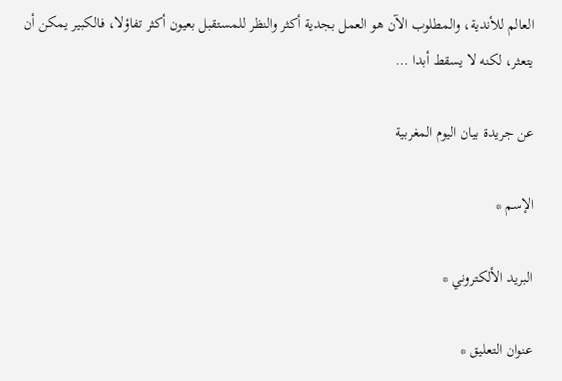العالم للأندية، والمطلوب الآن هو العمل بجدية أكثر والنظر للمستقبل بعيون أكثر تفاؤلا، فالكبير يمكن أن يتعثر، لكنه لا يسقط أبدا …

عن جريدة بيان اليوم المغربية

الإسم *

البريد الألكتروني *

عنوان التعليق *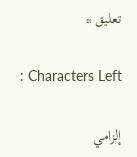تعليق *

: Characters Left

إلزامي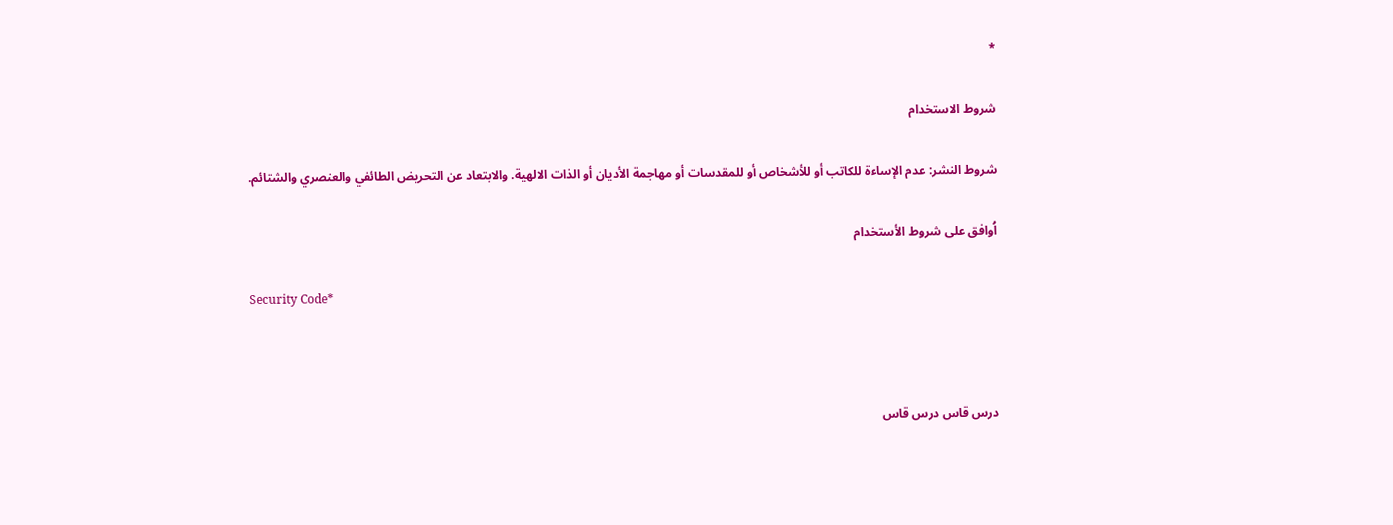*

شروط الاستخدام

شروط النشر: عدم الإساءة للكاتب أو للأشخاص أو للمقدسات أو مهاجمة الأديان أو الذات الالهية. والابتعاد عن التحريض الطائفي والعنصري والشتائم.

اُوافق على شروط الأستخدام

Security Code*



درس قاس درس قاس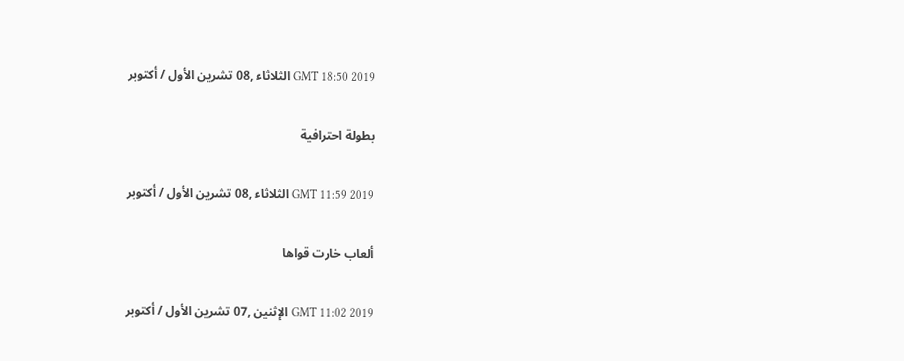GMT 18:50 2019 الثلاثاء ,08 تشرين الأول / أكتوبر

بطولة احترافية

GMT 11:59 2019 الثلاثاء ,08 تشرين الأول / أكتوبر

ألعاب خارت قواها

GMT 11:02 2019 الإثنين ,07 تشرين الأول / أكتوبر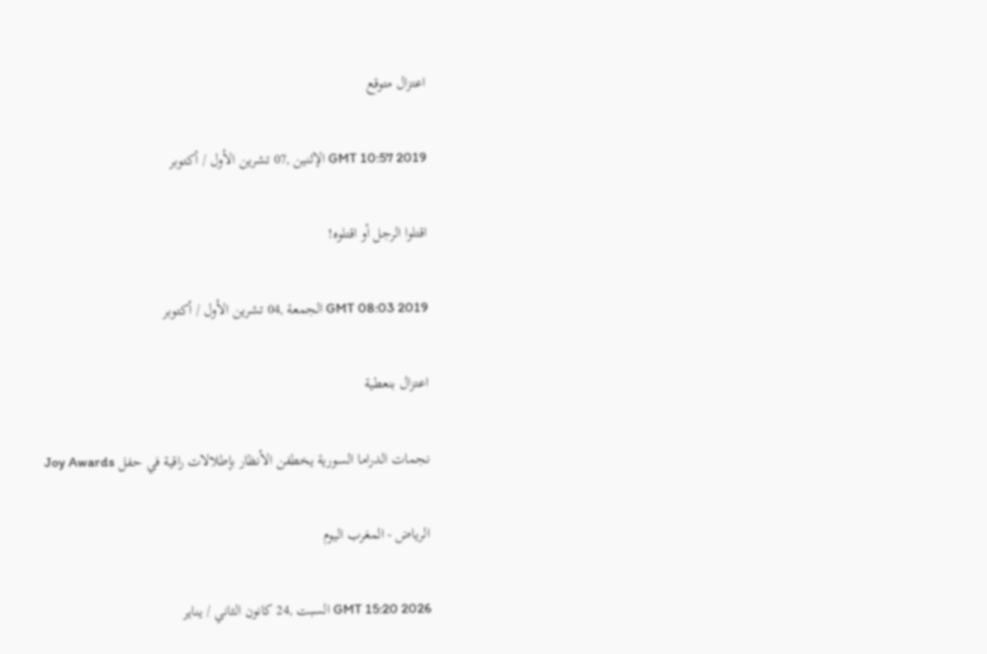اعتزال متوقع

GMT 10:57 2019 الإثنين ,07 تشرين الأول / أكتوبر

اقتلوا الرجل أو اقتلوه!

GMT 08:03 2019 الجمعة ,04 تشرين الأول / أكتوبر

اعتزال بنعطية

نجمات الدراما السورية يخطفن الأنظار بإطلالات راقية في حفل Joy Awards

الرياض - المغرب اليوم

GMT 15:20 2026 السبت ,24 كانون الثاني / يناير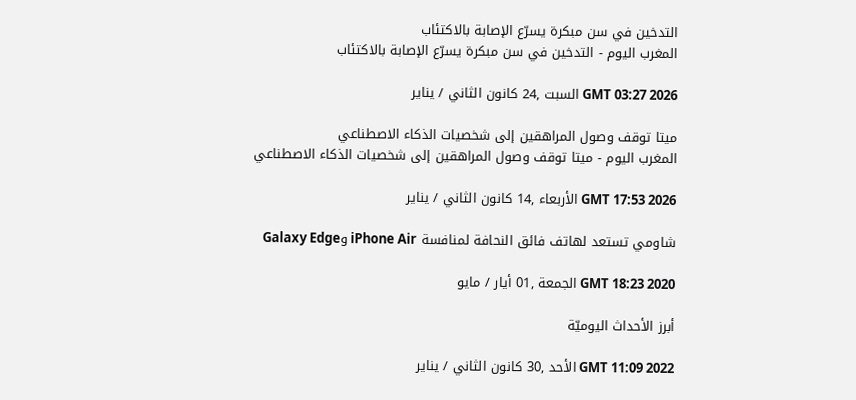التدخين في سن مبكرة يسرّع الإصابة بالاكتئاب
المغرب اليوم - التدخين في سن مبكرة يسرّع الإصابة بالاكتئاب

GMT 03:27 2026 السبت ,24 كانون الثاني / يناير

ميتا توقف وصول المراهقين إلى شخصيات الذكاء الاصطناعي
المغرب اليوم - ميتا توقف وصول المراهقين إلى شخصيات الذكاء الاصطناعي

GMT 17:53 2026 الأربعاء ,14 كانون الثاني / يناير

شاومي تستعد لهاتف فائق النحافة لمنافسة iPhone Air وGalaxy Edge

GMT 18:23 2020 الجمعة ,01 أيار / مايو

أبرز الأحداث اليوميّة

GMT 11:09 2022 الأحد ,30 كانون الثاني / يناير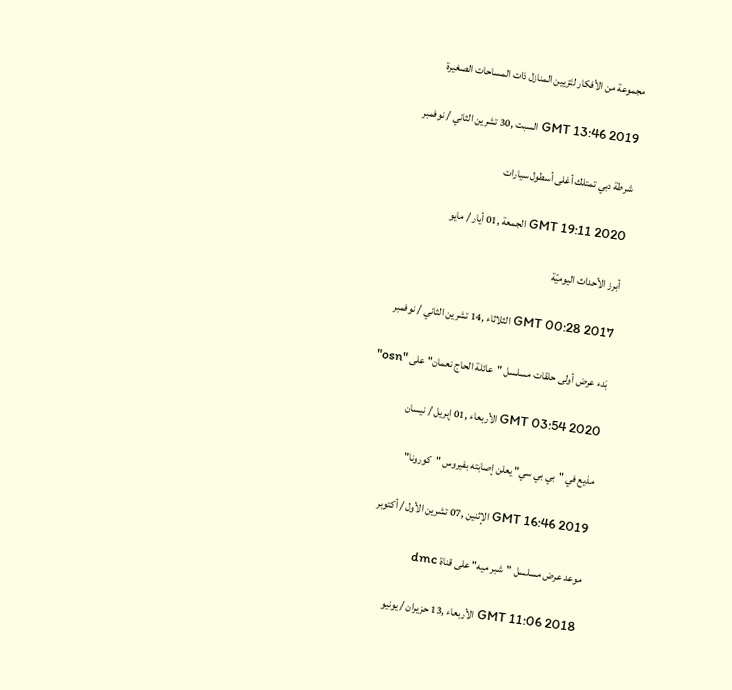مجموعة من الأفكار لتَزيين المنازل ذات المساحات الصغيرة

GMT 13:46 2019 السبت ,30 تشرين الثاني / نوفمبر

شرطة دبي تمتلك أغلى أسطول سيارات

GMT 19:11 2020 الجمعة ,01 أيار / مايو

أبرز الأحداث اليوميّة

GMT 00:28 2017 الثلاثاء ,14 تشرين الثاني / نوفمبر

بَدء عرض أولى حلقات مسلسل "عائلة الحاج نعمان" على "osn"

GMT 03:54 2020 الأربعاء ,01 إبريل / نيسان

مذيع في "بي بي سي" يعلن إصابته بفيروس "كورونا"

GMT 16:46 2019 الإثنين ,07 تشرين الأول / أكتوبر

موعد عرض مسلسل "شبر ميه" على قناة dmc

GMT 11:06 2018 الأربعاء ,13 حزيران / يونيو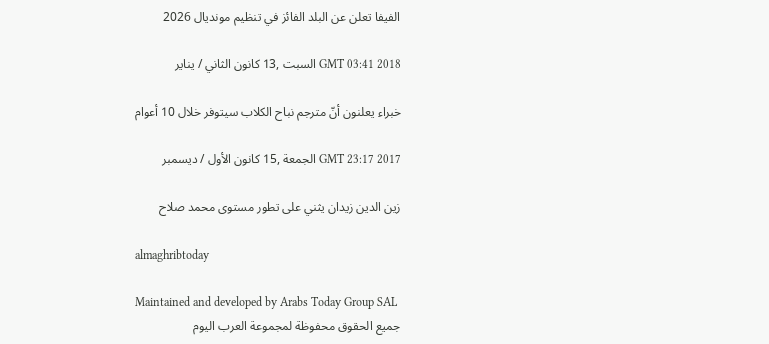الفيفا تعلن عن البلد الفائز في تنظيم مونديال 2026

GMT 03:41 2018 السبت ,13 كانون الثاني / يناير

خبراء يعلنون أنّ مترجم نباح الكلاب سيتوفر خلال 10 أعوام

GMT 23:17 2017 الجمعة ,15 كانون الأول / ديسمبر

زين الدين زيدان يثني على تطور مستوى محمد صلاح

almaghribtoday

Maintained and developed by Arabs Today Group SAL
جميع الحقوق محفوظة لمجموعة العرب اليوم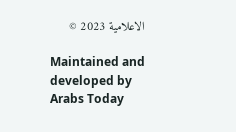الاعلامية 2023 ©

Maintained and developed by Arabs Today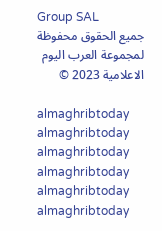Group SAL
جميع الحقوق محفوظة لمجموعة العرب اليوم الاعلامية 2023 ©

almaghribtoday almaghribtoday almaghribtoday almaghribtoday
almaghribtoday almaghribtoday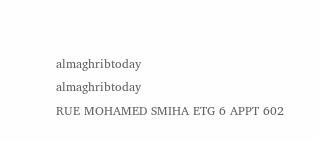almaghribtoday
almaghribtoday
RUE MOHAMED SMIHA ETG 6 APPT 602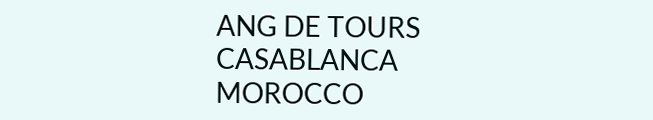ANG DE TOURS CASABLANCA MOROCCO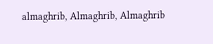almaghrib, Almaghrib, Almaghrib